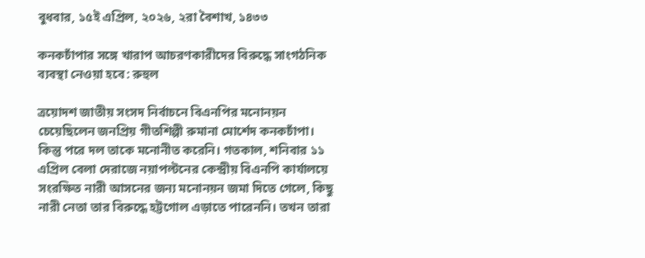বুধবার, ১৫ই এপ্রিল, ২০২৬, ২রা বৈশাখ, ১৪৩৩

কনকচাঁপার সঙ্গে খারাপ আচরণকারীদের বিরুদ্ধে সাংগঠনিক ব্যবস্থা নেওয়া হবে: রুহুল

ত্রয়োদশ জাতীয় সংসদ নির্বাচনে বিএনপির মনোনয়ন চেয়েছিলেন জনপ্রিয় গীতশিল্পী রুমানা মোর্শেদ কনকচাঁপা। কিন্তু পরে দল তাকে মনোনীত করেনি। গতকাল, শনিবার ১১ এপ্রিল বেলা দেরাজে নয়াপল্টনের কেন্দ্রীয় বিএনপি কার্যালয়ে সংরক্ষিত নারী আসনের জন্য মনোনয়ন জমা দিতে গেলে, কিছু নারী নেতা তার বিরুদ্ধে হট্টগোল এড়াতে পারেননি। তখন তারা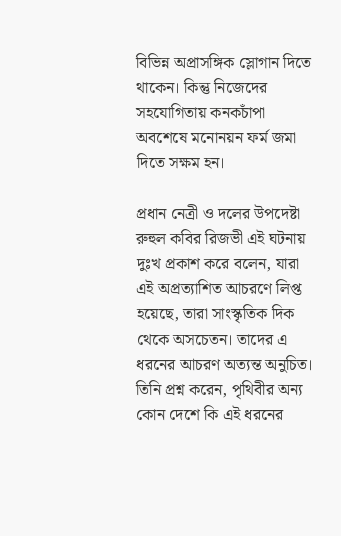বিভিন্ন অপ্রাসঙ্গিক স্লোগান দিতে থাকেন। কিন্তু নিজেদের সহযোগিতায় কনকচাঁপা অবশেষে মনোনয়ন ফর্ম জমা দিতে সক্ষম হন।

প্রধান নেত্রী ও দলের উপদেষ্টা রুহুল কবির রিজভী এই ঘটনায় দুঃখ প্রকাশ করে বলেন, যারা এই অপ্রত্যাশিত আচরণে লিপ্ত হয়েছে, তারা সাংস্কৃতিক দিক থেকে অসচেতন। তাদের এ ধরনের আচরণ অত্যন্ত অনুচিত। তিনি প্রশ্ন করেন, পৃথিবীর অন্য কোন দেশে কি এই ধরনের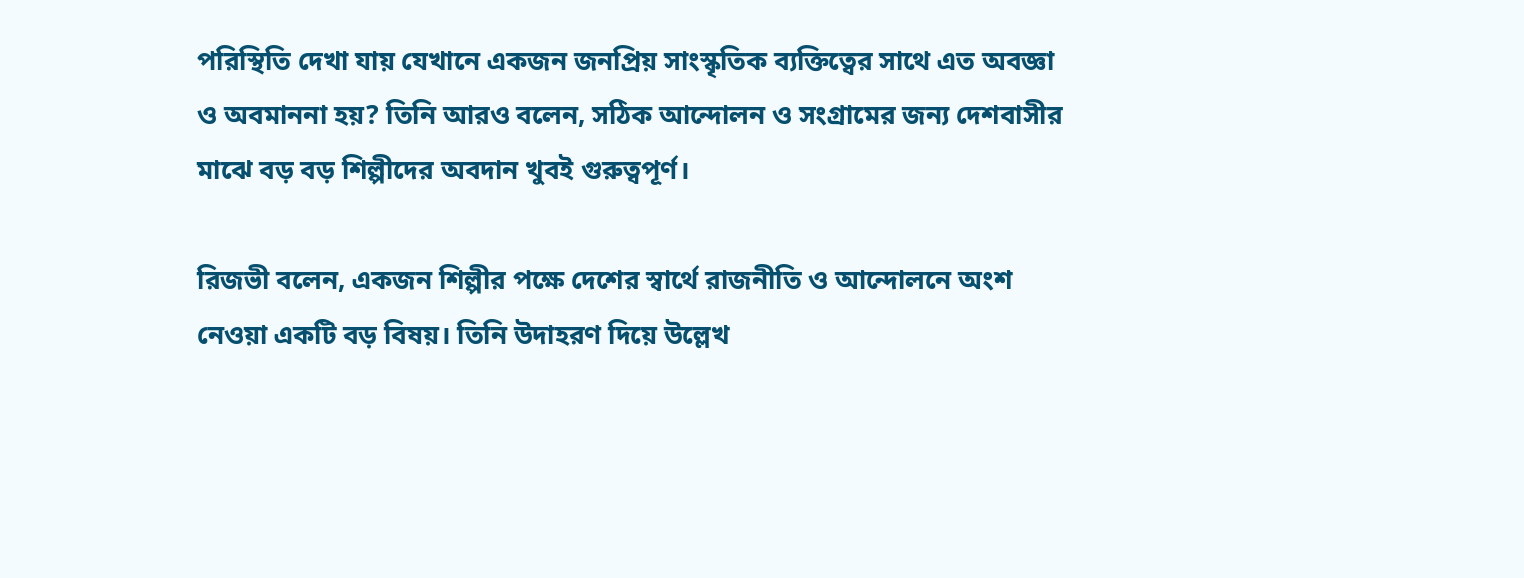পরিস্থিতি দেখা যায় যেখানে একজন জনপ্রিয় সাংস্কৃতিক ব্যক্তিত্বের সাথে এত অবজ্ঞা ও অবমাননা হয়? তিনি আরও বলেন, সঠিক আন্দোলন ও সংগ্রামের জন্য দেশবাসীর মাঝে বড় বড় শিল্পীদের অবদান খুবই গুরুত্বপূর্ণ।

রিজভী বলেন, একজন শিল্পীর পক্ষে দেশের স্বার্থে রাজনীতি ও আন্দোলনে অংশ নেওয়া একটি বড় বিষয়। তিনি উদাহরণ দিয়ে উল্লেখ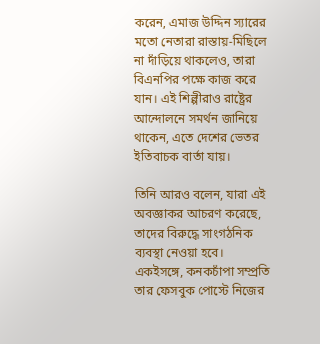করেন, এমাজ উদ্দিন স্যারের মতো নেতারা রাস্তায়-মিছিলে না দাঁড়িয়ে থাকলেও, তারা বিএনপির পক্ষে কাজ করে যান। এই শিল্পীরাও রাষ্ট্রের আন্দোলনে সমর্থন জানিয়ে থাকেন, এতে দেশের ভেতর ইতিবাচক বার্তা যায়।

তিনি আরও বলেন, যারা এই অবজ্ঞাকর আচরণ করেছে, তাদের বিরুদ্ধে সাংগঠনিক ব্যবস্থা নেওয়া হবে। একইসঙ্গে, কনকচাঁপা সম্প্রতি তার ফেসবুক পোস্টে নিজের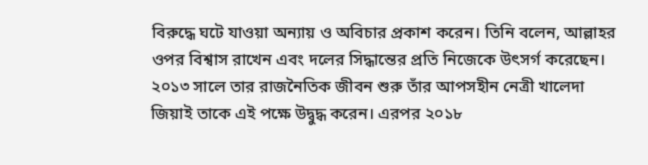বিরুদ্ধে ঘটে যাওয়া অন্যায় ও অবিচার প্রকাশ করেন। তিনি বলেন, আল্লাহর ওপর বিশ্বাস রাখেন এবং দলের সিদ্ধান্তের প্রতি নিজেকে উৎসর্গ করেছেন। ২০১৩ সালে তার রাজনৈতিক জীবন শুরু তাঁর আপসহীন নেত্রী খালেদা জিয়াই তাকে এই পক্ষে উদ্বুদ্ধ করেন। এরপর ২০১৮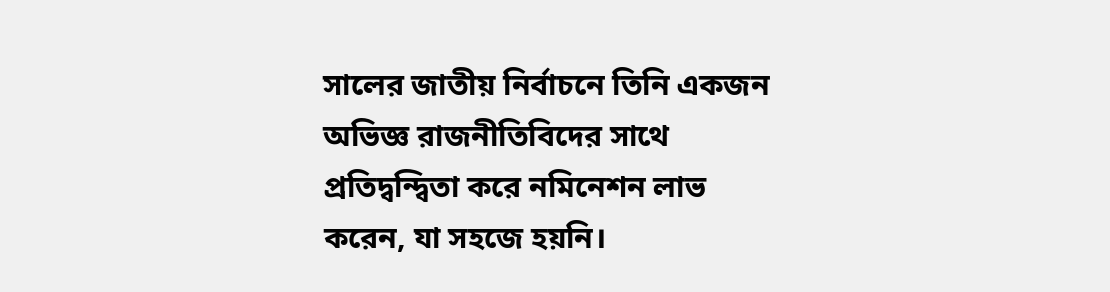সালের জাতীয় নির্বাচনে তিনি একজন অভিজ্ঞ রাজনীতিবিদের সাথে প্রতিদ্বন্দ্বিতা করে নমিনেশন লাভ করেন, যা সহজে হয়নি।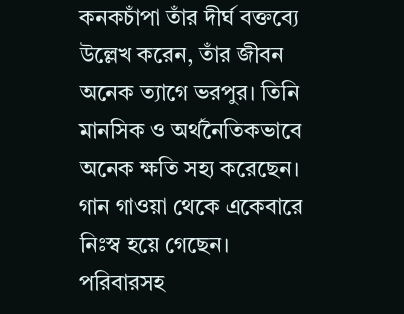কনকচাঁপা তাঁর দীর্ঘ বক্তব্যে উল্লেখ করেন, তাঁর জীবন অনেক ত্যাগে ভরপুর। তিনি মানসিক ও অর্থনৈতিকভাবে অনেক ক্ষতি সহ্য করেছেন। গান গাওয়া থেকে একেবারে নিঃস্ব হয়ে গেছেন। পরিবারসহ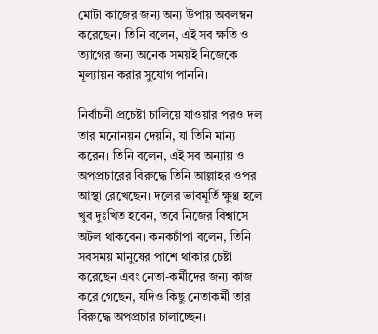মোটা কাজের জন্য অন্য উপায় অবলম্বন করেছেন। তিনি বলেন, এই সব ক্ষতি ও ত্যাগের জন্য অনেক সময়ই নিজেকে মূল্যায়ন করার সুযোগ পাননি।

নির্বাচনী প্রচেষ্টা চালিয়ে যাওয়ার পরও দল তার মনোনয়ন দেয়নি, যা তিনি মান্য করেন। তিনি বলেন, এই সব অন্যায় ও অপপ্রচারের বিরুদ্ধে তিনি আল্লাহর ওপর আস্থা রেখেছেন। দলের ভাবমূর্তি ক্ষুণ্ণ হলে খুব দুঃখিত হবেন, তবে নিজের বিশ্বাসে অটল থাকবেন। কনকচাঁপা বলেন, তিনি সবসময় মানুষের পাশে থাকার চেষ্টা করেছেন এবং নেতা-কর্মীদের জন্য কাজ করে গেছেন, যদিও কিছু নেতাকর্মী তার বিরুদ্ধে অপপ্রচার চালাচ্ছেন।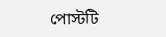পোস্টটি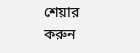শেয়ার করুন